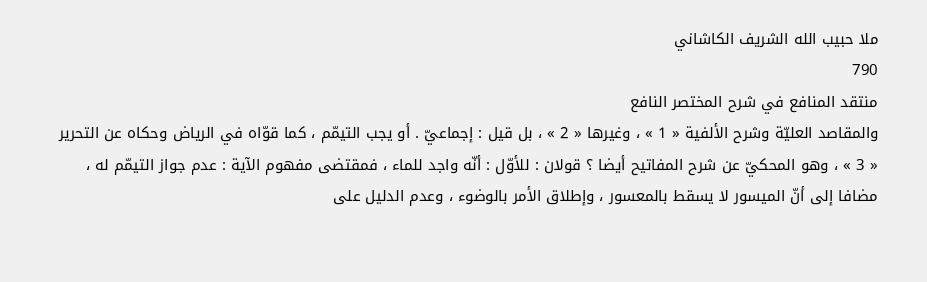ملا حبيب الله الشريف الكاشاني
790
منتقد المنافع في شرح المختصر النافع
والمقاصد العليّة وشرح الألفية « 1 » ، وغيرها « 2 » ، بل قيل : إجماعيّ . أو يجب التيمّم ، كما قوّاه في الرياض وحكاه عن التحرير « 3 » ، وهو المحكيّ عن شرح المفاتيح أيضا ؟ قولان : للأوّل : أنّه واجد للماء ، فمقتضى مفهوم الآية : عدم جواز التيمّم له ، مضافا إلى أنّ الميسور لا يسقط بالمعسور ، وإطلاق الأمر بالوضوء ، وعدم الدليل على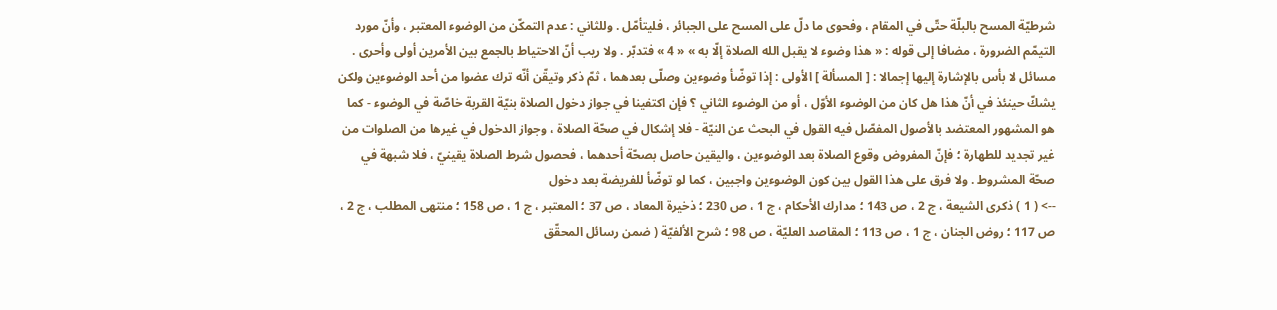شرطيّة المسح بالبلّة حتّى في المقام ، وفحوى ما دلّ على المسح على الجبائر ، فليتأمّل . وللثاني : عدم التمكّن من الوضوء المعتبر ، وأنّ مورد التيمّم الضرورة ، مضافا إلى قوله : « هذا وضوء لا يقبل الله الصلاة إلّا به » « 4 » فتدبّر . ولا ريب أنّ الاحتياط بالجمع بين الأمرين أولى وأحرى . مسائل لا بأس بالإشارة إليها إجمالا : [ المسألة ] الأولى : إذا توضّأ وضوءين وصلّى بعدهما ، ثمّ ذكر وتيقّن أنّه ترك عضوا من أحد الوضوءين ولكن يشكّ حينئذ في أنّ هذا هل كان من الوضوء الأوّل ، أو من الوضوء الثاني ؟ فإن اكتفينا في جواز دخول الصلاة بنيّة القربة خاصّة في الوضوء - كما هو المشهور المعتضد بالأصول المفصّل فيه القول في البحث عن النيّة - فلا إشكال في صحّة الصلاة ، وجواز الدخول في غيرها من الصلوات من غير تجديد للطهارة ؛ فإنّ المفروض وقوع الصلاة بعد الوضوءين ، واليقين حاصل بصحّة أحدهما ، فحصول شرط الصلاة يقينيّ ، فلا شبهة في صحّة المشروط . ولا فرق على هذا القول بين كون الوضوءين واجبين ، كما لو توضّأ للفريضة بعد دخول
--> ( 1 ) ذكرى الشيعة ، ج 2 ، ص 143 ؛ مدارك الأحكام ، ج 1 ، ص 230 ؛ ذخيرة المعاد ، ص 37 ؛ المعتبر ، ج 1 ، ص 158 ؛ منتهى المطلب ، ج 2 ، ص 117 ؛ روض الجنان ، ج 1 ، ص 113 ؛ المقاصد العليّة ، ص 98 ؛ شرح الألفيّة ( ضمن رسائل المحقّق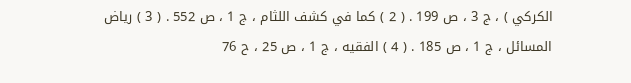الكركي ) ، ج 3 ، ص 199 . ( 2 ) كما في كشف اللثام ، ج 1 ، ص 552 . ( 3 ) رياض المسائل ، ج 1 ، ص 185 . ( 4 ) الفقيه ، ج 1 ، ص 25 ، ح 76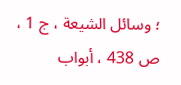؛ وسائل الشيعة ، ج 1 ، ص 438 ، أبواب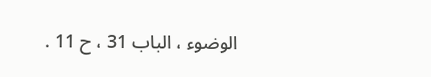الوضوء ، الباب 31 ، ح 11 .